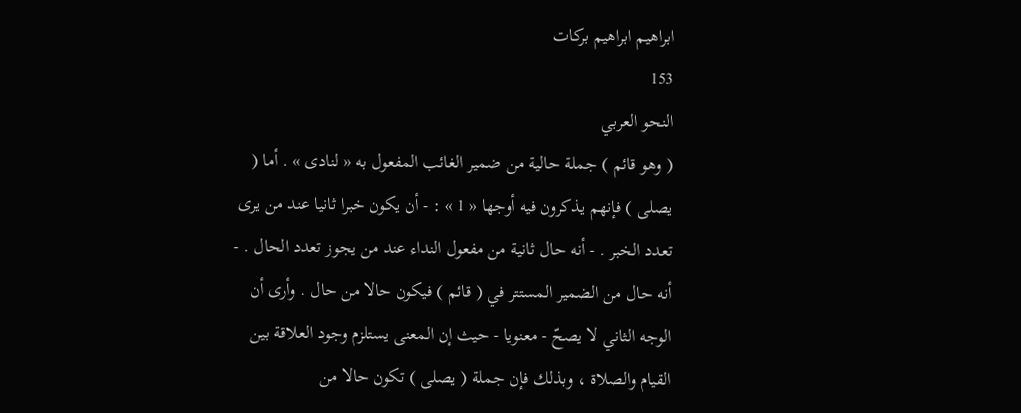ابراهيم ابراهيم بركات
153
النحو العربي
( وهو قائم ) جملة حالية من ضمير الغائب المفعول به « لنادى » . أما ( يصلى ) فإنهم يذكرون فيه أوجها « 1 » : - أن يكون خبرا ثانيا عند من يرى تعدد الخبر . - أنه حال ثانية من مفعول النداء عند من يجوز تعدد الحال . - أنه حال من الضمير المستتر في ( قائم ) فيكون حالا من حال . وأرى أن الوجه الثاني لا يصحّ - معنويا - حيث إن المعنى يستلزم وجود العلاقة بين القيام والصلاة ، وبذلك فإن جملة ( يصلى ) تكون حالا من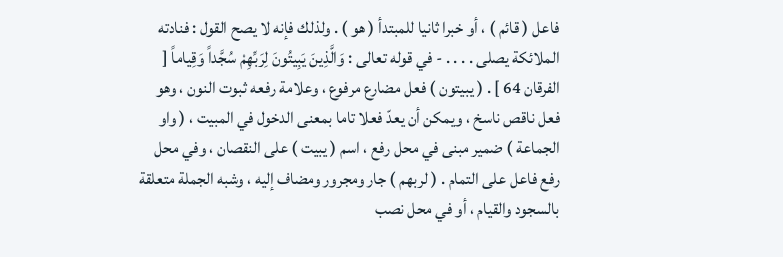فاعل ( قائم ) ، أو خبرا ثانيا للمبتدأ ( هو ) . ولذلك فإنه لا يصح القول : فنادته الملائكة يصلى . . . . - في قوله تعالى : وَالَّذِينَ يَبِيتُونَ لِرَبِّهِمْ سُجَّداً وَقِياماً [ الفرقان 64 ] . ( يبيتون ) فعل مضارع مرفوع ، وعلامة رفعه ثبوت النون ، وهو فعل ناقص ناسخ ، ويمكن أن يعدّ فعلا تاما بمعنى الدخول في المبيت ، ( واو الجماعة ) ضمير مبنى في محل رفع ، اسم ( يبيت ) على النقصان ، وفي محل رفع فاعل على التمام . ( لربهم ) جار ومجرور ومضاف إليه ، وشبه الجملة متعلقة بالسجود والقيام ، أو في محل نصب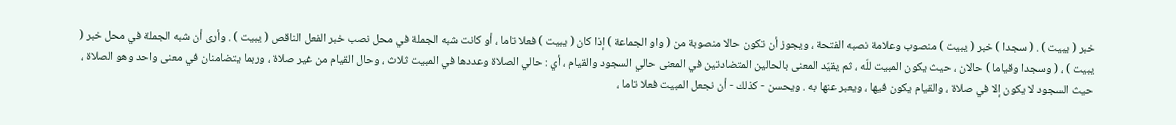خبر ( يبيت ) . ( سجدا ) خبر ( يبيت ) منصوب وعلامة نصبه الفتحة ، ويجوز أن تكون حالا منصوبة من ( واو الجماعة ) إذا كان ( يبيت ) فعلا تاما ، أو كانت شبه الجملة في محل نصب خبر الفعل الناقص ( يبيت ) . وأرى أن شبه الجملة في محل خبر ( يبيت ) ، ( وسجدا وقياما ) حالان ، حيث يكون المبيت للّه ، ثم يقيّد المعنى بالحالين المتضادتين في المعنى حالي السجود والقيام ، أي : حالي الصلاة وعددها في المبيت ثلاث ، وحال القيام من غير صلاة ، وربما يتضامنان في معنى واحد وهو الصلاة ، حيث السجود لا يكون إلا في صلاة ، والقيام يكون فيها ، ويعبر عنها به . ويحسن - كذلك - أن نجعل المبيت فعلا تاما ،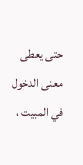حتى يعطى معنى الدخول في المبيت ،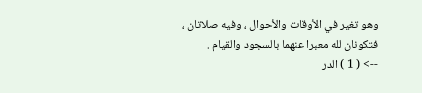وهو تغير في الأوقات والأحوال ، وفيه صلاتان ، فتكونان لله معبرا عنهما بالسجود والقيام .
--> ( 1 ) الدر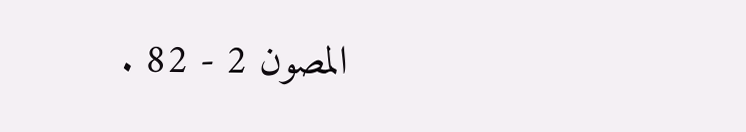المصون 2 - 82 .